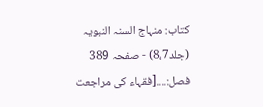کتاب: منہاج السنہ النبویہ (جلد8،7) - صفحہ 389
فصل:....[فقہاء کی مراجعت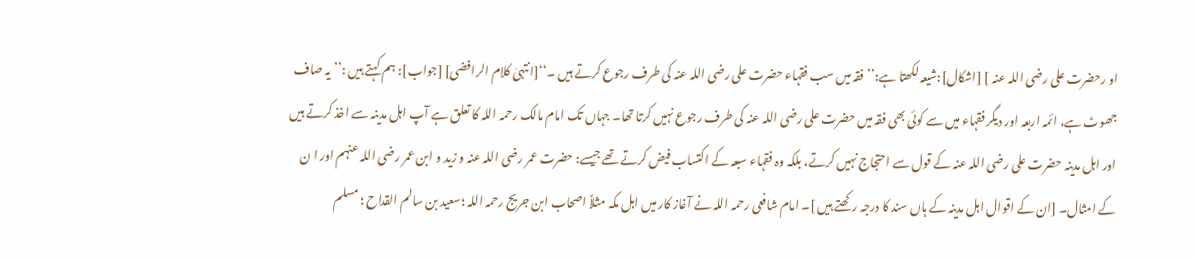او رحضرت علی رضی اللہ عنہ ] [اشکال]:شیعہ لکھتا ہے:’’فقہ میں سب فقہاء حضرت علی رضی اللہ عنہ کی طرف رجوع کرتے ہیں ۔‘‘[انتہیٰ کلام الرافضی] [جواب]: ہم کہتے ہیں :’’ یہ صاف جھوٹ ہے، ائمہ اربعہ اور دیگر فقہاء میں سے کوئی بھی فقہ میں حضرت علی رضی اللہ عنہ کی طرف رجوع نہیں کرتا تھا۔ جہاں تک امام مالک رحمہ اللہ کا تعلق ہے آپ اہل مدینہ سے اخذ کرتے ہیں اور اہل مدینہ حضرت علی رضی اللہ عنہ کے قول سے احتجاج نہیں کرتے، بلکہ وہ فقہاء سبعہ کے اکتساب فیض کرتے تھے جیسے: حضرت عمر رضی اللہ عنہ و زید و ابن عمر رضی اللہ عنہم اور ا ن کے امثال۔ [ان کے اقوال اہل مدینہ کے ہاں سند کا درجہ رکھتے ہیں ]۔ امام شافعی رحمہ اللہ نے آغاز کار میں اہل مکہ مثلاً اصحاب ابن جریج رحمہ اللہ ؛سعید بن سالم القداح ؛ مسلم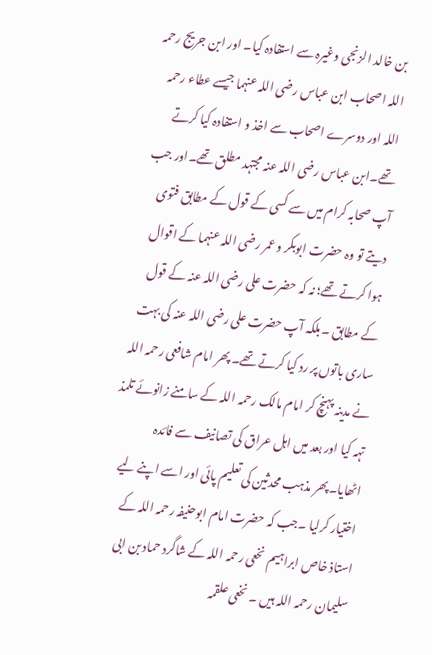بن خالد الزنجی وغیرہ سے استفادہ کیا۔ اور ابن جریج رحمہ اللہ اصحاب ابن عباس رضی اللہ عنہما جیسے عطاء رحمہ اللہ اور دوسرے اصحاب سے اخذ و استفادہ کیا کرتے تھے۔ابن عباس رضی اللہ عنہ مجتہد مطلق تھے۔اور جب آپ صحابہ کرام میں سے کسی کے قول کے مطابق فتوی دیتے تو وہ حضرت ابوبکر و عمر رضی اللہ عنہما کے اقوال ہوا کرتے تھے؛ نہ کہ حضرت علی رضی اللہ عنہ کے قول کے مطابق ۔بلکہ آپ حضرت علی رضی اللہ عنہ کی بہت ساری باتوں پر رد کیا کرتے تھے۔ پھر امام شافعی رحمہ اللہ نے مدینہ پہنچ کر امام مالک رحمہ اللہ کے سامنے زانوئے تلمذ تہہ کیا اور بعد میں اہل عراق کی تصانیف سے فائدہ اٹھایا۔پھر مذہب محدثین کی تعلیم پائی اور اسے اپنے لیے اختیار کرلیا ۔جب کہ حضرت امام ابوحنیفہ رحمہ اللہ کے استاذ خاص ابراہیم نخعی رحمہ اللہ کے شاگرد حماد بن ابی سلیمان رحمہ اللہ ہیں ۔ نخعی علقمہ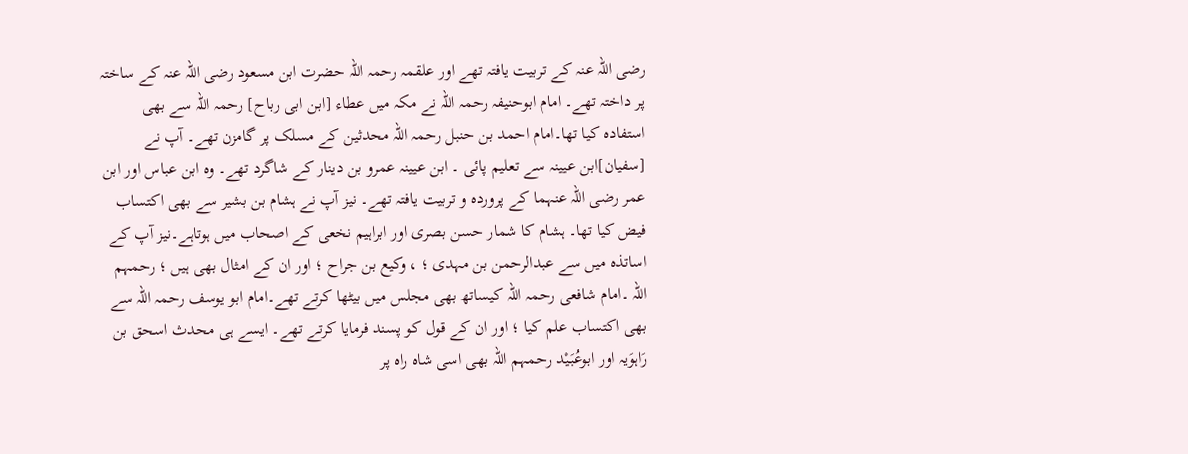رضی اللہ عنہ کے تربیت یافتہ تھے اور علقمہ رحمہ اللہ حضرت ابن مسعود رضی اللہ عنہ کے ساختہ پر داختہ تھے۔ امام ابوحنیفہ رحمہ اللہ نے مکہ میں عطاء [ابن ابی رباح] رحمہ اللہ سے بھی استفادہ کیا تھا۔امام احمد بن حنبل رحمہ اللہ محدثین کے مسلک پر گامزن تھے۔ آپ نے [سفیان]ابن عیینہ سے تعلیم پائی ۔ ابن عیینہ عمرو بن دینار کے شاگرد تھے۔ وہ ابن عباس اور ابن عمر رضی اللہ عنہما کے پروردہ و تربیت یافتہ تھے۔ نیز آپ نے ہشام بن بشیر سے بھی اکتساب فیض کیا تھا۔ ہشام کا شمار حسن بصری اور ابراہیم نخعی کے اصحاب میں ہوتاہے۔نیز آپ کے اساتذہ میں سے عبدالرحمن بن مہدی ؛ ، وکیع بن جراح ؛ اور ان کے امثال بھی ہیں ؛ رحمہم اللہ ۔امام شافعی رحمہ اللہ کیساتھ بھی مجلس میں بیٹھا کرتے تھے۔امام ابو یوسف رحمہ اللہ سے بھی اکتساب علم کیا ؛ اور ان کے قول کو پسند فرمایا کرتے تھے۔ ایسے ہی محدث اسحق بن رَاہوَیہ اور ابوعُبَیْد رحمہم اللہ بھی اسی شاہ راہ پر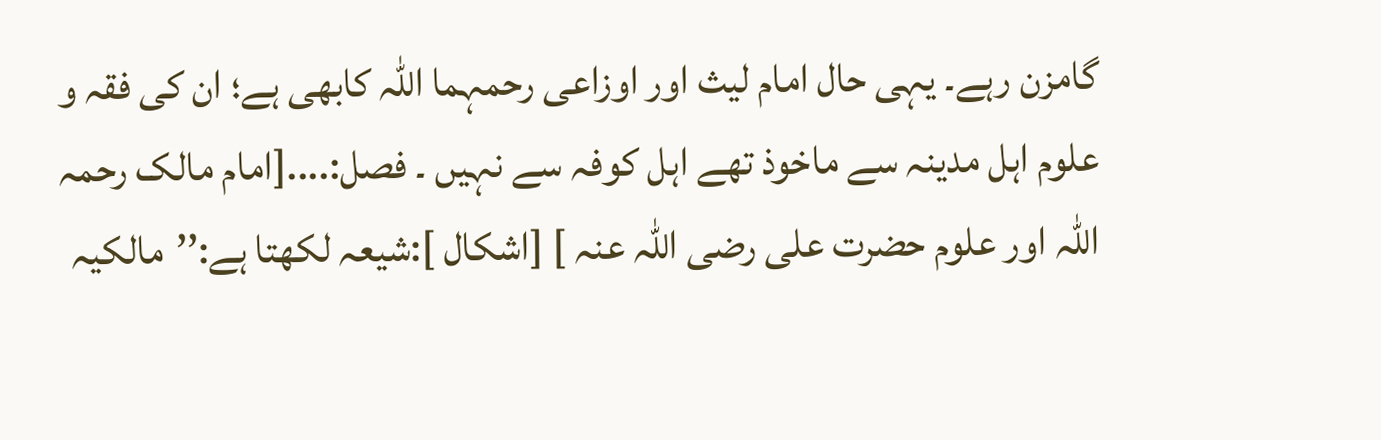گامزن رہے۔ یہی حال امام لیث اور اوزاعی رحمہما اللہ کابھی ہے؛ ان کی فقہ و علوم اہل مدینہ سے ماخوذ تھے اہل کوفہ سے نہیں ۔ فصل:....[امام مالک رحمہ اللہ اور علوم حضرت علی رضی اللہ عنہ ] [اشکال ]:شیعہ لکھتا ہے:’’مالکیہ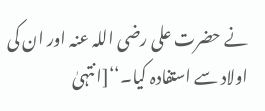نے حضرت علی رضی اللہ عنہ اور ان کی اولاد سے استفادہ کیا۔‘‘[انتہیٰ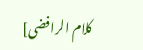کلام الرافضی]